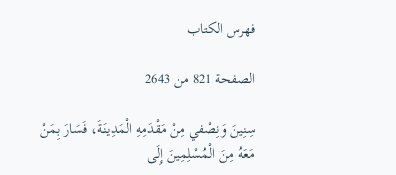فهرس الكتاب

الصفحة 821 من 2643

سِنِينَ وَنِصْفي مِنْ مَقْدَمِهِ الْمَدِينَةَ، فَسَارَ بِمَنْ مَعَهُ مِنَ الْمُسْلِمِينَ إِلَى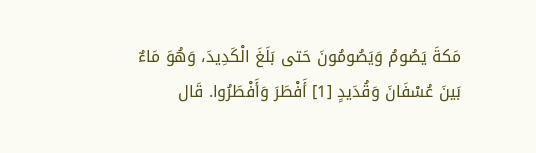مَكةَ يَصُومُ وَيَصُومُونَ حَتى بَلَغَ الْكَدِيدَ، وَهُوَ مَاءٌ بَينَ عُسْفَانَ وَقُدَيدٍ [1] أَفْطَرَ وَأَفْطَرُوا. قَال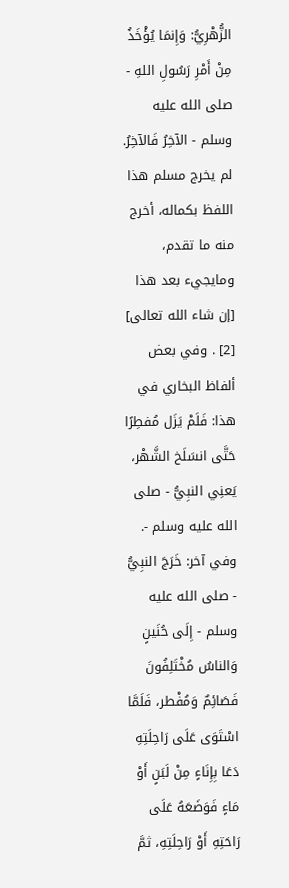الزُّهْرِيُّ: وَإِنمَا يُؤْخَذُ مِنْ أَمْرِ رَسُولِ اللهِ - صلى الله عليه وسلم - الآخِرُ فَالآخِرُ. لم يخرج مسلم هذا اللفظ بكماله، أخرج منه ما تقدم، ومايجيء بعد هذا [إن شاء الله تعالى] [2] . وفي بعض ألفاظ البخاري في هذا: فَلَمْ يَزَل مُفطِرًا حَتَّى انسَلَخ الشَّهْر، يَعنِي النبِيُّ - صلى الله عليه وسلم -. وفي آخر: خَرَجَ النبِيُّ - صلى الله عليه وسلم - إِلَى حُنَينٍ وَالناسُ مُخْتَلِفُونَ فَصَائِمٌ وَمُفْطر، فَلَمَّا اسْتَوَى عَلَى رَاحِلَتِهِ دَعَا بِإِنَاءٍ مِنْ لَبَنٍ أَوْ مَاءٍ فَوَضَعَهُ عَلَى رَاحَتِهِ أَوْ رَاحِلَتِهِ، ثمَّ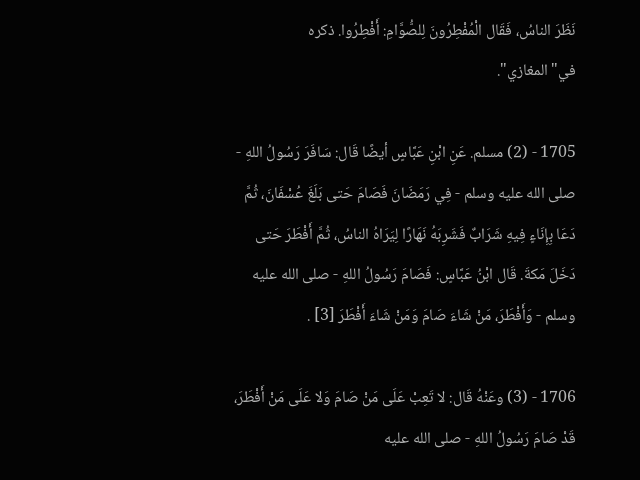نَظَرَ الناسُ، فَقَال الْمُفْطِرُونَ لِلصُّوَّامِ: أَفْطِرُوا. ذكره في"المغازي".

1705 - (2) مسلم. عَنِ ابْنِ عَبَّاسٍ أيضًا قَال: سَافَرَ رَسُولُ اللهِ - صلى الله عليه وسلم - فِي رَمَضَانَ فَصَامَ حَتى بَلَغَ عُسْفَانَ، ثُمَّ دَعَا بِإِنَاءٍ فِيهِ شَرَابٌ فَشَرِبَهُ نَهَارًا لِيَرَاهُ الناسُ، ثُمَّ أَفْطَرَ حَتى دَخَلَ مَكةَ. قَال ابْنُ عَبَّاسٍ: فَصَامَ رَسُولُ اللهِ - صلى الله عليه وسلم - وَأَفْطَرَ، مَنْ شَاءَ صَامَ وَمَنْ شَاءَ أَفْطَرَ [3] .

1706 - (3) وعَنْهُ قَال: لا تَعِبْ عَلَى مَنْ صَامَ وَلا عَلَى مَنْ أَفْطَرَ، قَدْ صَامَ رَسُولُ اللهِ - صلى الله عليه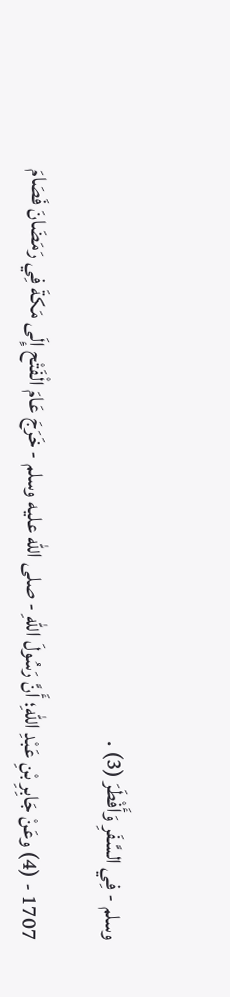وسلم - فِي السَّفَرِ وَأَفْطَرَ (3) .

1707 - (4) وعَنْ جَابِرِ بْنِ عَبْدِ اللهِ؛ أَنَّ رَسُولَ اللهِ - صلى الله عليه وسلم - خَرَجَ عَامَ الْفَتْح إِلَى مَكةَ فِي رَمَضَانَ فَصَامَ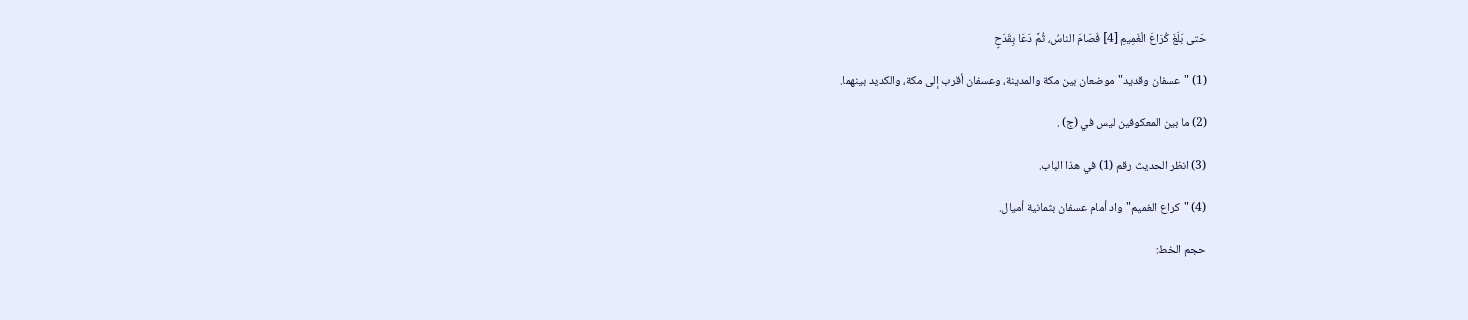حَتى بَلَغَ كُرَاعَ الْغَمِيمِ [4] فَصَامَ الناسُ، ثُمَّ دَعَا بِقَدَحٍ

(1) "عسفان وقديد"موضعان بين مكة والمدينة، وعسفان أقرب إلى مكة، والكديد بينهما.

(2) ما بين المعكوفين ليس في (ج) .

(3) انظر الحديث رقم (1) في هذا الباب.

(4) "كراع الغميم"واد أمام عسفان بثمانية أميال.

حجم الخط: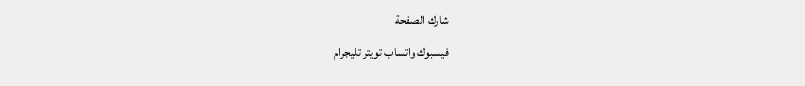شارك الصفحة
فيسبوك واتساب تويتر تليجرام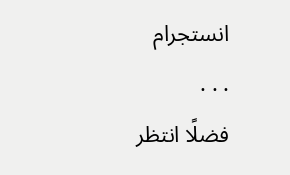انستجرام
. . .
فضلًا انتظر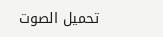تحميل الصوت